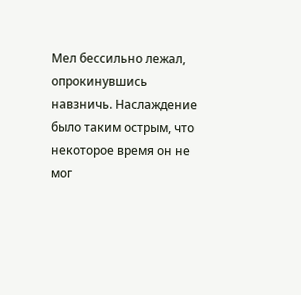Мел бессильно лежал, опрокинувшись навзничь. Наслаждение было таким острым, что некоторое время он не мог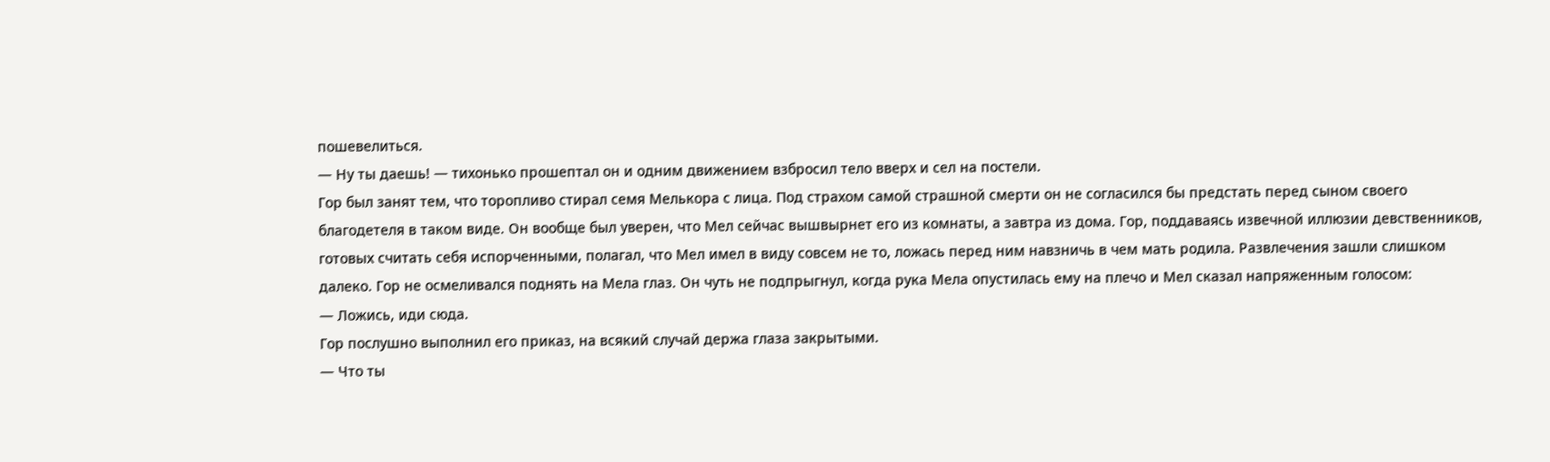пошевелиться.
— Ну ты даешь! — тихонько прошептал он и одним движением взбросил тело вверх и сел на постели.
Гор был занят тем, что торопливо стирал семя Мелькора с лица. Под страхом самой страшной смерти он не согласился бы предстать перед сыном своего благодетеля в таком виде. Он вообще был уверен, что Мел сейчас вышвырнет его из комнаты, а завтра из дома. Гор, поддаваясь извечной иллюзии девственников, готовых считать себя испорченными, полагал, что Мел имел в виду совсем не то, ложась перед ним навзничь в чем мать родила. Развлечения зашли слишком далеко. Гор не осмеливался поднять на Мела глаз. Он чуть не подпрыгнул, когда рука Мела опустилась ему на плечо и Мел сказал напряженным голосом:
— Ложись, иди сюда.
Гор послушно выполнил его приказ, на всякий случай держа глаза закрытыми.
— Что ты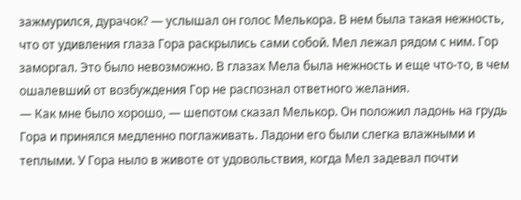зажмурился, дурачок? — услышал он голос Мелькора. В нем была такая нежность, что от удивления глаза Гора раскрылись сами собой. Мел лежал рядом с ним. Гор заморгал. Это было невозможно. В глазах Мела была нежность и еще что-то, в чем ошалевший от возбуждения Гор не распознал ответного желания.
— Как мне было хорошо, — шепотом сказал Мелькор. Он положил ладонь на грудь Гора и принялся медленно поглаживать. Ладони его были слегка влажными и теплыми. У Гора ныло в животе от удовольствия, когда Мел задевал почти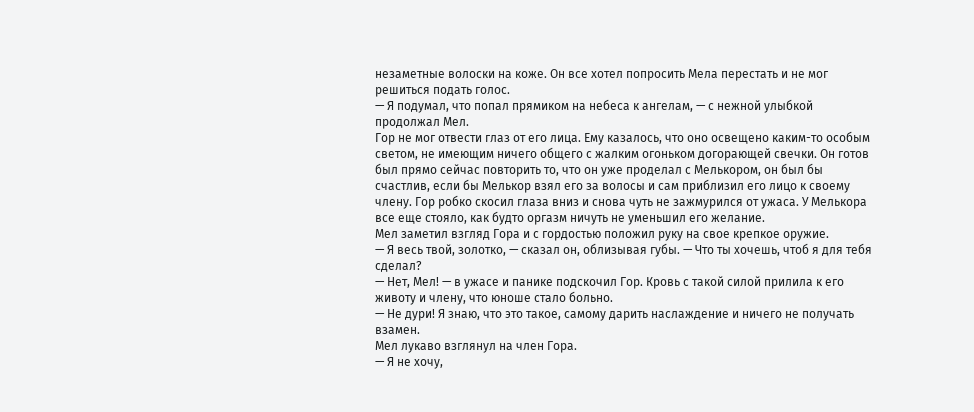незаметные волоски на коже. Он все хотел попросить Мела перестать и не мог решиться подать голос.
— Я подумал, что попал прямиком на небеса к ангелам, — с нежной улыбкой продолжал Мел.
Гор не мог отвести глаз от его лица. Ему казалось, что оно освещено каким-то особым светом, не имеющим ничего общего с жалким огоньком догорающей свечки. Он готов был прямо сейчас повторить то, что он уже проделал с Мелькором, он был бы счастлив, если бы Мелькор взял его за волосы и сам приблизил его лицо к своему члену. Гор робко скосил глаза вниз и снова чуть не зажмурился от ужаса. У Мелькора все еще стояло, как будто оргазм ничуть не уменьшил его желание.
Мел заметил взгляд Гора и с гордостью положил руку на свое крепкое оружие.
— Я весь твой, золотко, — сказал он, облизывая губы. — Что ты хочешь, чтоб я для тебя сделал?
— Нет, Мел! — в ужасе и панике подскочил Гор. Кровь с такой силой прилила к его животу и члену, что юноше стало больно.
— Не дури! Я знаю, что это такое, самому дарить наслаждение и ничего не получать взамен.
Мел лукаво взглянул на член Гора.
— Я не хочу,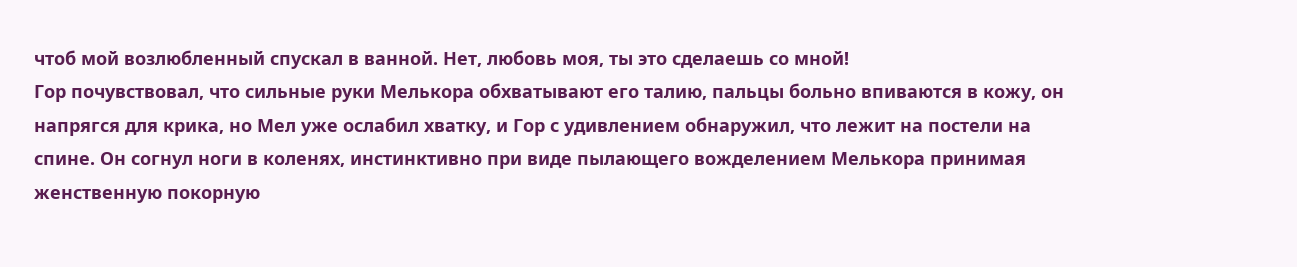чтоб мой возлюбленный спускал в ванной. Нет, любовь моя, ты это сделаешь со мной!
Гор почувствовал, что сильные руки Мелькора обхватывают его талию, пальцы больно впиваются в кожу, он напрягся для крика, но Мел уже ослабил хватку, и Гор с удивлением обнаружил, что лежит на постели на спине. Он согнул ноги в коленях, инстинктивно при виде пылающего вожделением Мелькора принимая женственную покорную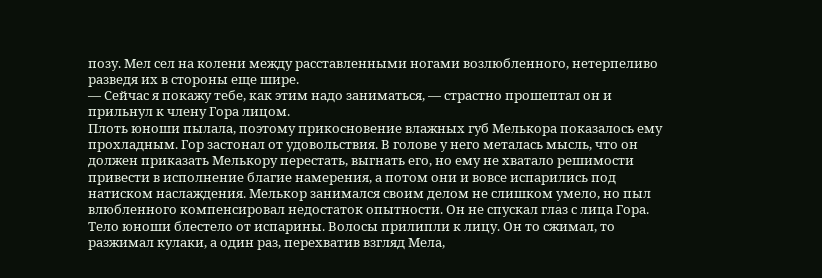позу. Мел сел на колени между расставленными ногами возлюбленного, нетерпеливо разведя их в стороны еще шире.
— Сейчас я покажу тебе, как этим надо заниматься, — страстно прошептал он и прильнул к члену Гора лицом.
Плоть юноши пылала, поэтому прикосновение влажных губ Мелькора показалось ему прохладным. Гор застонал от удовольствия. В голове у него металась мысль, что он должен приказать Мелькору перестать, выгнать его, но ему не хватало решимости привести в исполнение благие намерения, а потом они и вовсе испарились под натиском наслаждения. Мелькор занимался своим делом не слишком умело, но пыл влюбленного компенсировал недостаток опытности. Он не спускал глаз с лица Гора. Тело юноши блестело от испарины. Волосы прилипли к лицу. Он то сжимал, то разжимал кулаки, а один раз, перехватив взгляд Мела,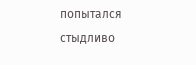попытался стыдливо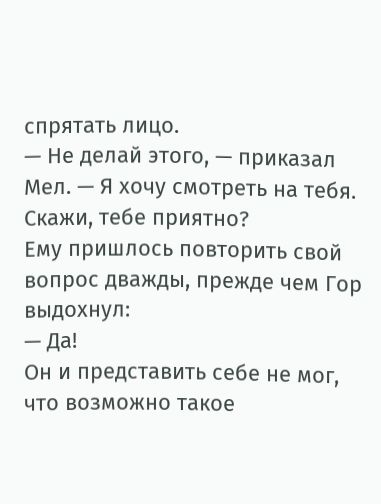спрятать лицо.
— Не делай этого, — приказал Мел. — Я хочу смотреть на тебя. Скажи, тебе приятно?
Ему пришлось повторить свой вопрос дважды, прежде чем Гор выдохнул:
— Да!
Он и представить себе не мог, что возможно такое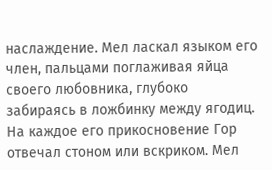наслаждение. Мел ласкал языком его член, пальцами поглаживая яйца своего любовника, глубоко забираясь в ложбинку между ягодиц. На каждое его прикосновение Гор отвечал стоном или вскриком. Мел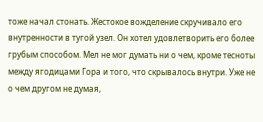тоже начал стонать. Жестокое вожделение скручивало его внутренности в тугой узел. Он хотел удовлетворить его более грубым способом. Мел не мог думать ни о чем, кроме тесноты между ягодицами Гора и того, что скрывалось внутри. Уже не о чем другом не думая,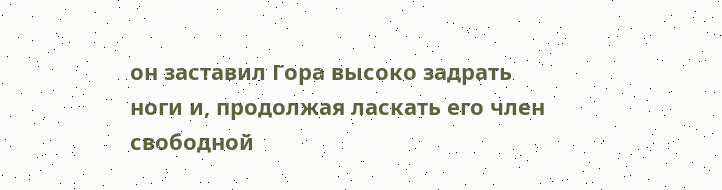он заставил Гора высоко задрать ноги и, продолжая ласкать его член свободной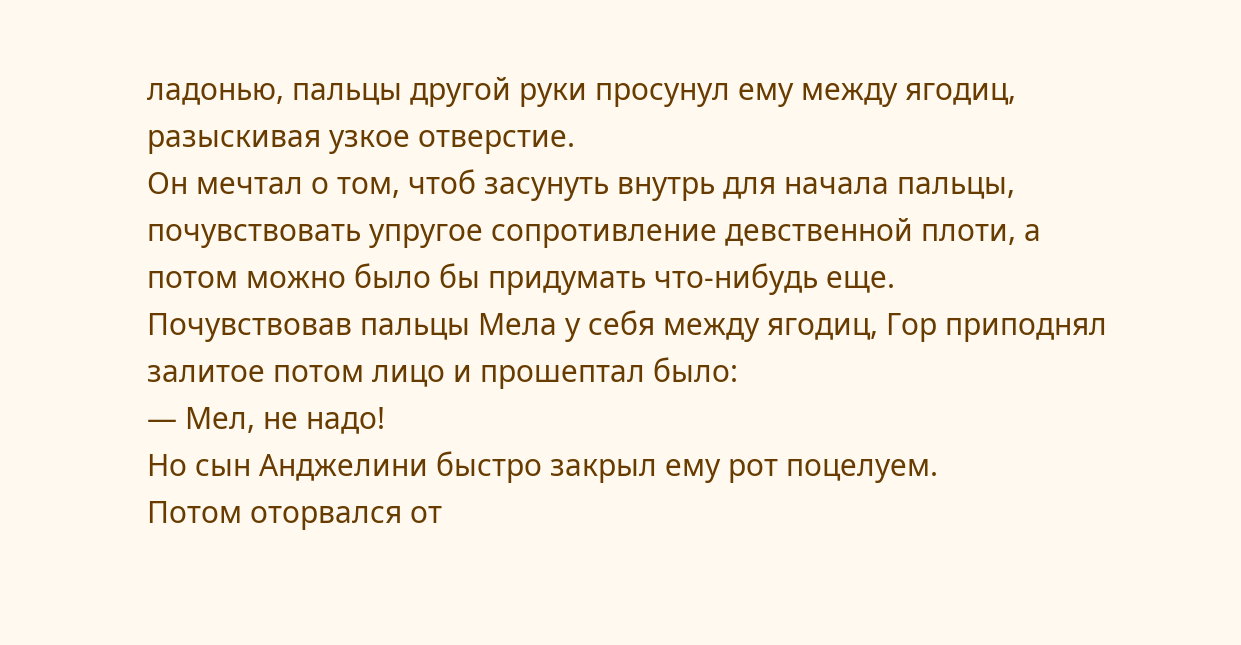ладонью, пальцы другой руки просунул ему между ягодиц, разыскивая узкое отверстие.
Он мечтал о том, чтоб засунуть внутрь для начала пальцы, почувствовать упругое сопротивление девственной плоти, а потом можно было бы придумать что-нибудь еще.
Почувствовав пальцы Мела у себя между ягодиц, Гор приподнял залитое потом лицо и прошептал было:
— Мел, не надо!
Но сын Анджелини быстро закрыл ему рот поцелуем.
Потом оторвался от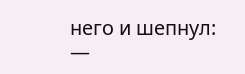него и шепнул:
—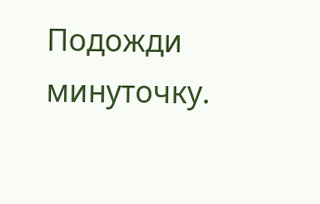Подожди минуточку.